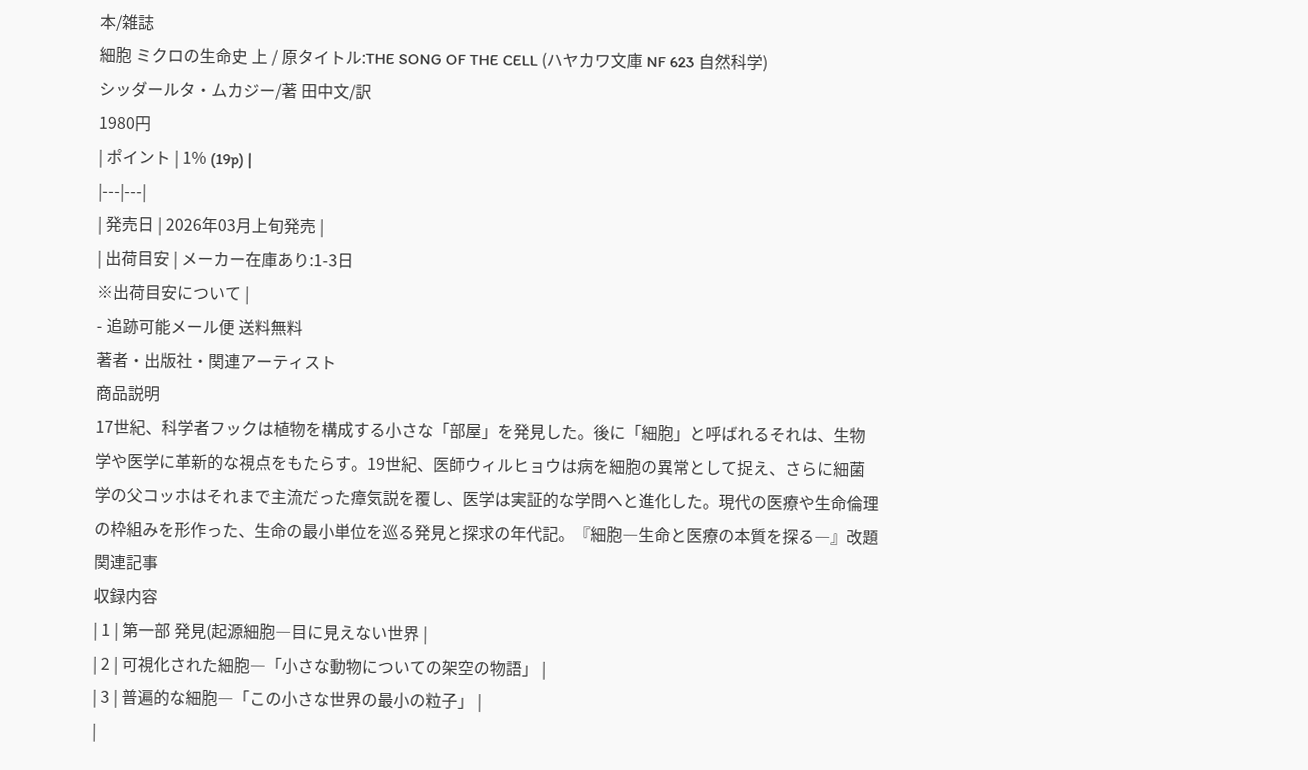本/雑誌
細胞 ミクロの生命史 上 / 原タイトル:THE SONG OF THE CELL (ハヤカワ文庫 NF 623 自然科学)
シッダールタ・ムカジー/著 田中文/訳
1980円
| ポイント | 1% (19p) |
|---|---|
| 発売日 | 2026年03月上旬発売 |
| 出荷目安 | メーカー在庫あり:1-3日
※出荷目安について |
- 追跡可能メール便 送料無料
著者・出版社・関連アーティスト
商品説明
17世紀、科学者フックは植物を構成する小さな「部屋」を発見した。後に「細胞」と呼ばれるそれは、生物学や医学に革新的な視点をもたらす。19世紀、医師ウィルヒョウは病を細胞の異常として捉え、さらに細菌学の父コッホはそれまで主流だった瘴気説を覆し、医学は実証的な学問へと進化した。現代の医療や生命倫理の枠組みを形作った、生命の最小単位を巡る発見と探求の年代記。『細胞―生命と医療の本質を探る―』改題
関連記事
収録内容
| 1 | 第一部 発見(起源細胞―目に見えない世界 |
| 2 | 可視化された細胞―「小さな動物についての架空の物語」 |
| 3 | 普遍的な細胞―「この小さな世界の最小の粒子」 |
|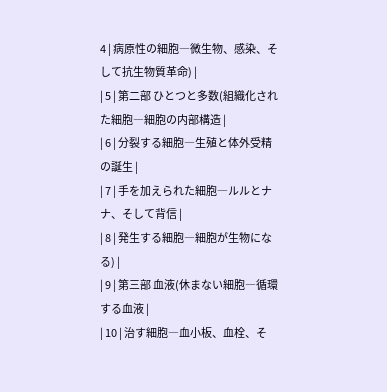4 | 病原性の細胞―微生物、感染、そして抗生物質革命) |
| 5 | 第二部 ひとつと多数(組織化された細胞―細胞の内部構造 |
| 6 | 分裂する細胞―生殖と体外受精の誕生 |
| 7 | 手を加えられた細胞―ルルとナナ、そして背信 |
| 8 | 発生する細胞―細胞が生物になる) |
| 9 | 第三部 血液(休まない細胞―循環する血液 |
| 10 | 治す細胞―血小板、血栓、そ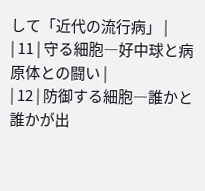して「近代の流行病」 |
| 11 | 守る細胞―好中球と病原体との闘い |
| 12 | 防御する細胞―誰かと誰かが出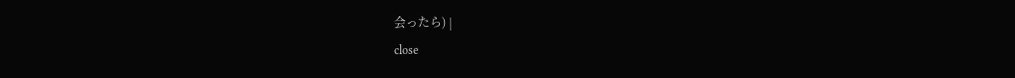会ったら) |
close